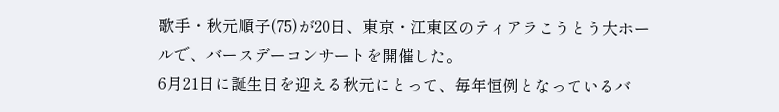歌手・秋元順子(75)が20日、東京・江東区のティアラこうとう大ホールで、バースデーコンサートを開催した。
6月21日に誕生日を迎える秋元にとって、毎年恒例となっているバ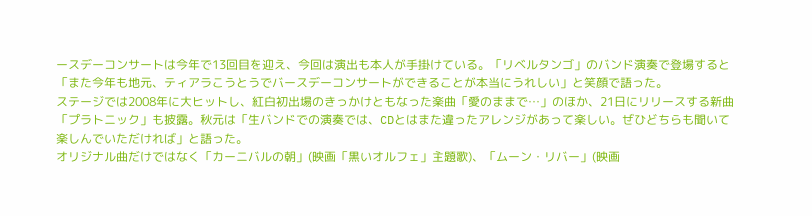ースデーコンサートは今年で13回目を迎え、今回は演出も本人が手掛けている。「リベルタンゴ」のバンド演奏で登場すると「また今年も地元、ティアラこうとうでバースデーコンサートができることが本当にうれしい」と笑顔で語った。
ステージでは2008年に大ヒットし、紅白初出場のきっかけともなった楽曲「愛のままで…」のほか、21日にリリースする新曲「プラトニック」も披露。秋元は「生バンドでの演奏では、CDとはまた違ったアレンジがあって楽しい。ぜひどちらも聞いて楽しんでいただければ」と語った。
オリジナル曲だけではなく「カーニバルの朝」(映画「黒いオルフェ」主題歌)、「ムーン・リバー」(映画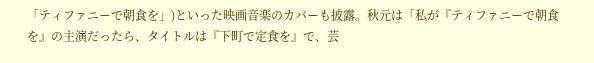「ティファニーで朝食を」)といった映画音楽のカバーも披露。秋元は「私が『ティファニーで朝食を』の主演だったら、タイトルは『下町で定食を』で、芸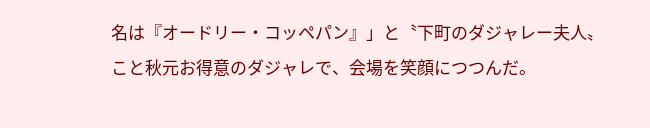名は『オードリー・コッペパン』」と〝下町のダジャレー夫人〟こと秋元お得意のダジャレで、会場を笑顔につつんだ。